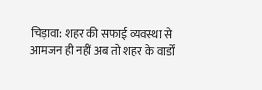चिड़ावा: शहर की सफाई व्यवस्था से आमजन ही नहीं अब तो शहर के वार्डों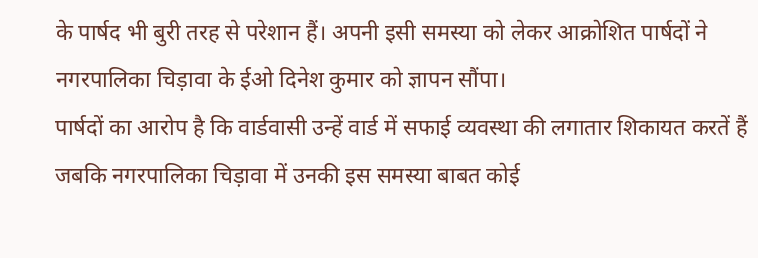के पार्षद भी बुरी तरह से परेशान हैं। अपनी इसी समस्या को लेकर आक्रोशित पार्षदों ने नगरपालिका चिड़ावा के ईओ दिनेश कुमार को ज्ञापन सौंपा।
पार्षदों का आरोप है कि वार्डवासी उन्हें वार्ड में सफाई व्यवस्था की लगातार शिकायत करतें हैं जबकि नगरपालिका चिड़ावा में उनकी इस समस्या बाबत कोई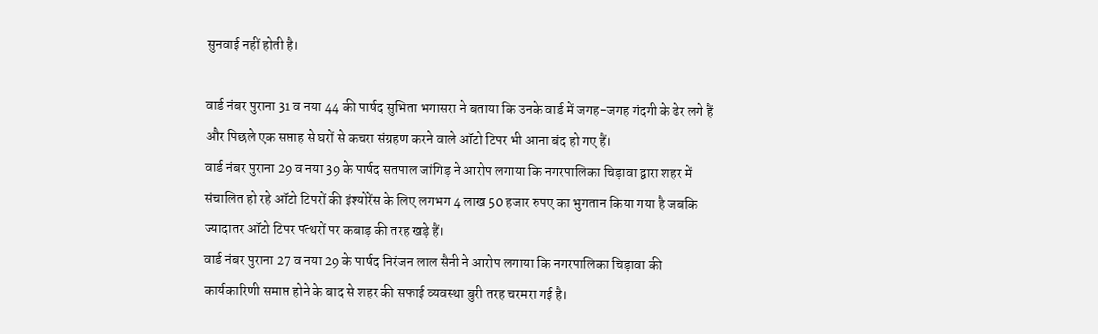सुनवाई नहीं होती है।

वार्ड नंबर पुराना 31 व नया 44 की पार्षद सुभिता भगासरा ने बताया कि उनके वार्ड में जगह-जगह गंदगी के ढेर लगे हैं और पिछले एक सप्ताह से घरों से कचरा संग्रहण करने वाले ऑटो टिपर भी आना बंद हो गए हैं।
वार्ड नंबर पुराना 29 व नया 39 के पार्षद सतपाल जांगिड़ ने आरोप लगाया कि नगरपालिका चिड़ावा द्वारा शहर में संचालित हो रहे ऑटो टिपरों की इंश्योरेंस के लिए लगभग 4 लाख 50 हजार रुपए का भुगतान किया गया है जबकि ज्यादातर ऑटो टिपर पत्थरों पर कबाड़ की तरह खड़े हैं।
वार्ड नंबर पुराना 27 व नया 29 के पार्षद निरंजन लाल सैनी ने आरोप लगाया कि नगरपालिका चिड़ावा की कार्यकारिणी समाप्त होने के बाद से शहर की सफाई व्यवस्था बुरी तरह चरमरा गई है।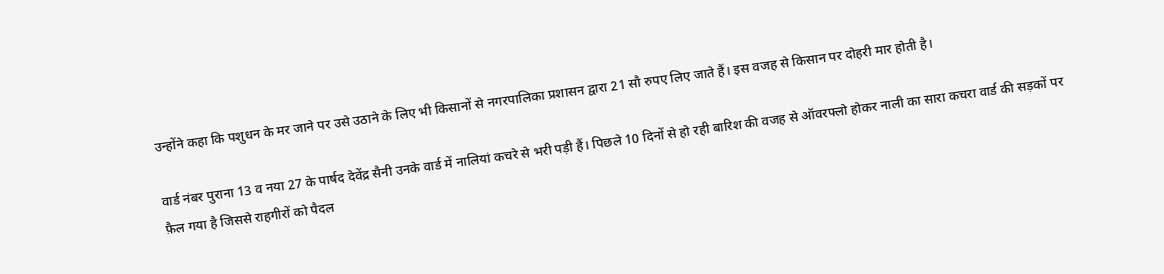उन्होंने कहा कि पशुधन के मर जाने पर उसे उठाने के लिए भी किसानों से नगरपालिका प्रशासन द्वारा 21 सौ रुपए लिए जाते हैं। इस वजह से किसान पर दोहरी मार होती है।

वार्ड नंबर पुराना 13 व नया 27 के पार्षद देवेंद्र सैनी उनके वार्ड में नालियां कचरे से भरी पड़ी हैं। पिछले 10 दिनों से हो रही बारिश की वजह से ऑवरफ्लो होकर नाली का सारा कचरा वार्ड की सड़कों पर फ़ैल गया है जिससे राहगीरों को पैदल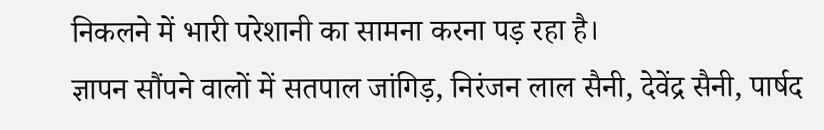निकलने में भारी परेशानी का सामना करना पड़ रहा है।
ज्ञापन सौंपने वालों में सतपाल जांगिड़, निरंजन लाल सैनी, देवेंद्र सैनी, पार्षद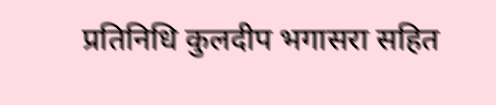प्रतिनिधि कुलदीप भगासरा सहित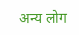अन्य लोग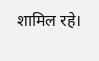शामिल रहे।